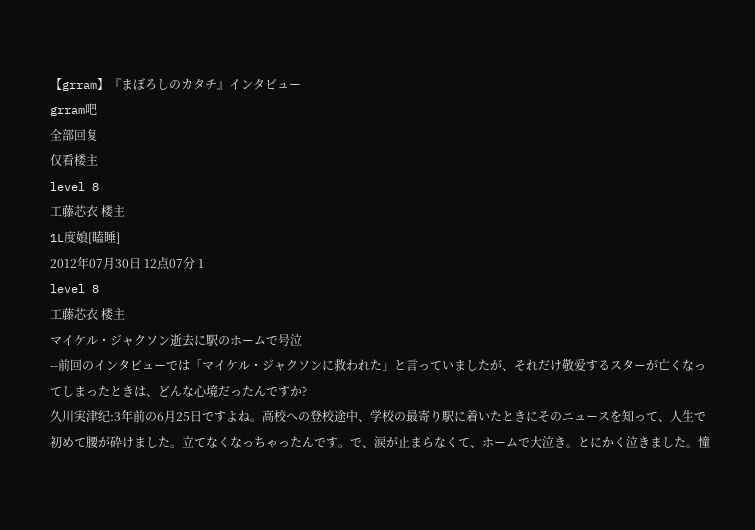【grram】『まぼろしのカタチ』インタビュー
grram吧
全部回复
仅看楼主
level 8
工藤芯衣 楼主
1L度娘[瞌睡]
2012年07月30日 12点07分 1
level 8
工藤芯衣 楼主
マイケル・ジャクソン逝去に駅のホームで号泣
--前回のインタビューでは「マイケル・ジャクソンに救われた」と言っていましたが、それだけ敬爱するスターが亡くなってしまったときは、どんな心境だったんですか?
久川実津纪:3年前の6月25日ですよね。高校への登校途中、学校の最寄り駅に着いたときにそのニュースを知って、人生で初めて腰が砕けました。立てなくなっちゃったんです。で、涙が止まらなくて、ホームで大泣き。とにかく泣きました。憧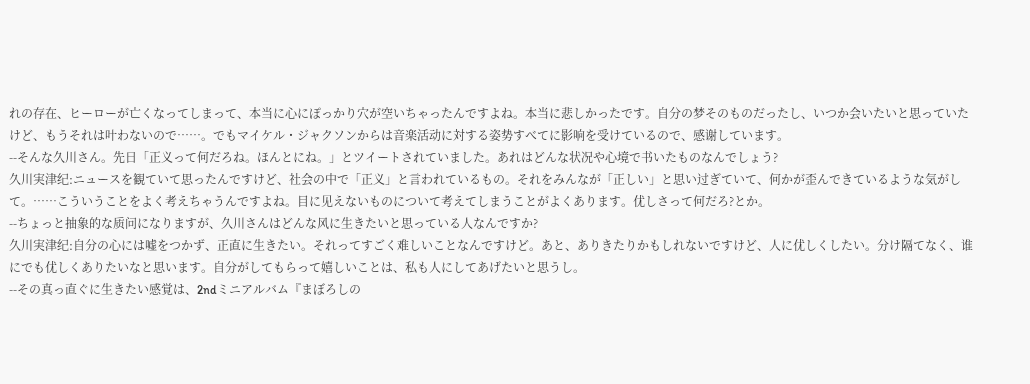れの存在、ヒーローが亡くなってしまって、本当に心にぽっかり穴が空いちゃったんですよね。本当に悲しかったです。自分の梦そのものだったし、いつか会いたいと思っていたけど、もうそれは叶わないので……。でもマイケル・ジャクソンからは音楽活动に対する姿势すべてに影响を受けているので、感谢しています。
--そんな久川さん。先日「正义って何だろね。ほんとにね。」とツイートされていました。あれはどんな状况や心境で书いたものなんでしょう?
久川実津纪:ニュースを観ていて思ったんですけど、社会の中で「正义」と言われているもの。それをみんなが「正しい」と思い过ぎていて、何かが歪んできているような気がして。……こういうことをよく考えちゃうんですよね。目に见えないものについて考えてしまうことがよくあります。优しさって何だろ?とか。
--ちょっと抽象的な质问になりますが、久川さんはどんな风に生きたいと思っている人なんですか?
久川実津纪:自分の心には嘘をつかず、正直に生きたい。それってすごく难しいことなんですけど。あと、ありきたりかもしれないですけど、人に优しくしたい。分け隔てなく、谁にでも优しくありたいなと思います。自分がしてもらって嬉しいことは、私も人にしてあげたいと思うし。
--その真っ直ぐに生きたい感覚は、2ndミニアルバム『まぼろしの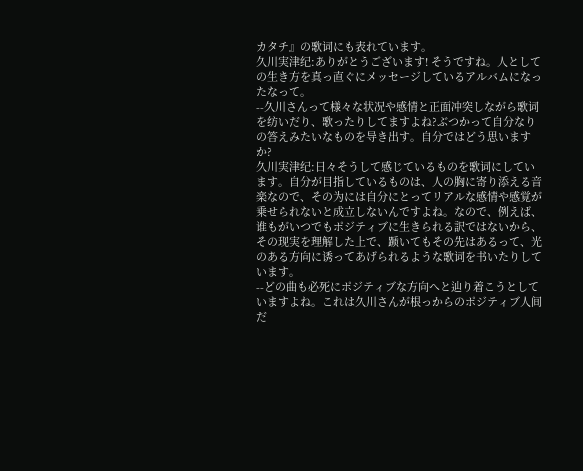カタチ』の歌词にも表れています。
久川実津纪:ありがとうございます! そうですね。人としての生き方を真っ直ぐにメッセージしているアルバムになったなって。
--久川さんって様々な状况や感情と正面冲突しながら歌词を纺いだり、歌ったりしてますよね?ぶつかって自分なりの答えみたいなものを导き出す。自分ではどう思いますか?
久川実津纪:日々そうして感じているものを歌词にしています。自分が目指しているものは、人の胸に寄り添える音楽なので、その为には自分にとってリアルな感情や感覚が乗せられないと成立しないんですよね。なので、例えば、谁もがいつでもポジティブに生きられる訳ではないから、その现実を理解した上で、踬いてもその先はあるって、光のある方向に诱ってあげられるような歌词を书いたりしています。
--どの曲も必死にポジティブな方向へと辿り着こうとしていますよね。これは久川さんが根っからのポジティブ人间だ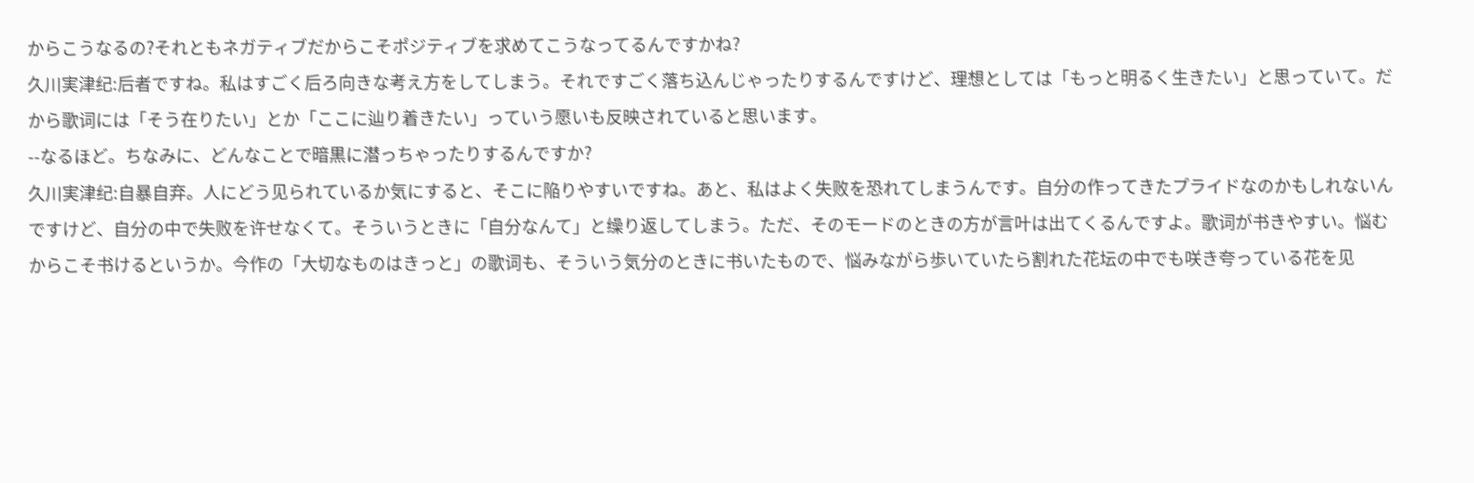からこうなるの?それともネガティブだからこそポジティブを求めてこうなってるんですかね?
久川実津纪:后者ですね。私はすごく后ろ向きな考え方をしてしまう。それですごく落ち込んじゃったりするんですけど、理想としては「もっと明るく生きたい」と思っていて。だから歌词には「そう在りたい」とか「ここに辿り着きたい」っていう愿いも反映されていると思います。
--なるほど。ちなみに、どんなことで暗黒に潜っちゃったりするんですか?
久川実津纪:自暴自弃。人にどう见られているか気にすると、そこに陥りやすいですね。あと、私はよく失败を恐れてしまうんです。自分の作ってきたプライドなのかもしれないんですけど、自分の中で失败を许せなくて。そういうときに「自分なんて」と缲り返してしまう。ただ、そのモードのときの方が言叶は出てくるんですよ。歌词が书きやすい。悩むからこそ书けるというか。今作の「大切なものはきっと」の歌词も、そういう気分のときに书いたもので、悩みながら歩いていたら割れた花坛の中でも咲き夸っている花を见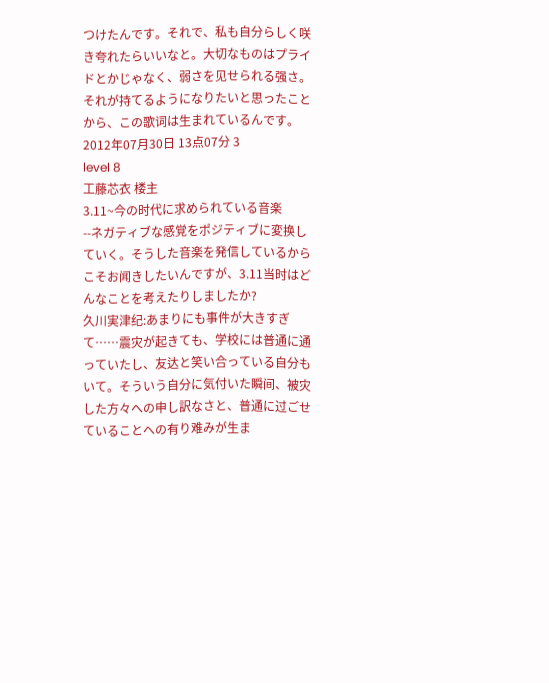つけたんです。それで、私も自分らしく咲き夸れたらいいなと。大切なものはプライドとかじゃなく、弱さを见せられる强さ。それが持てるようになりたいと思ったことから、この歌词は生まれているんです。
2012年07月30日 13点07分 3
level 8
工藤芯衣 楼主
3.11~今の时代に求められている音楽
--ネガティブな感覚をポジティブに変换していく。そうした音楽を発信しているからこそお闻きしたいんですが、3.11当时はどんなことを考えたりしましたか?
久川実津纪:あまりにも事件が大きすぎて……震灾が起きても、学校には普通に通っていたし、友达と笑い合っている自分もいて。そういう自分に気付いた瞬间、被灾した方々への申し訳なさと、普通に过ごせていることへの有り难みが生ま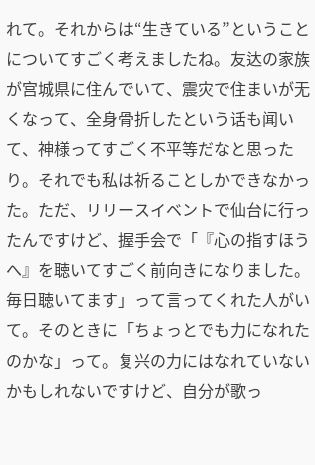れて。それからは“生きている”ということについてすごく考えましたね。友达の家族が宫城県に住んでいて、震灾で住まいが无くなって、全身骨折したという话も闻いて、神様ってすごく不平等だなと思ったり。それでも私は祈ることしかできなかった。ただ、リリースイベントで仙台に行ったんですけど、握手会で「『心の指すほうへ』を聴いてすごく前向きになりました。毎日聴いてます」って言ってくれた人がいて。そのときに「ちょっとでも力になれたのかな」って。复兴の力にはなれていないかもしれないですけど、自分が歌っ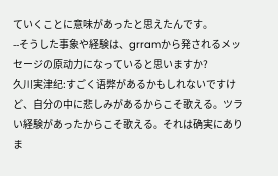ていくことに意味があったと思えたんです。
--そうした事象や経験は、grramから発されるメッセージの原动力になっていると思いますか?
久川実津纪:すごく语弊があるかもしれないですけど、自分の中に悲しみがあるからこそ歌える。ツラい経験があったからこそ歌える。それは确実にありま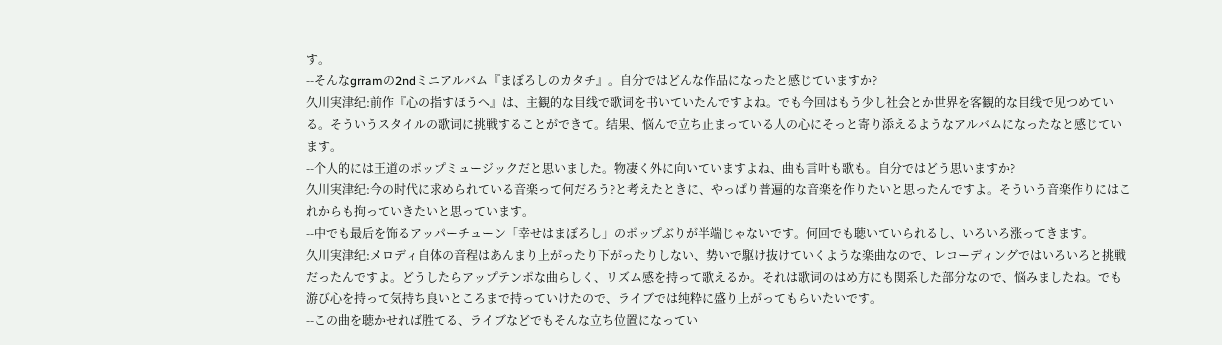す。
--そんなgrramの2ndミニアルバム『まぼろしのカタチ』。自分ではどんな作品になったと感じていますか?
久川実津纪:前作『心の指すほうへ』は、主観的な目线で歌词を书いていたんですよね。でも今回はもう少し社会とか世界を客観的な目线で见つめている。そういうスタイルの歌词に挑戦することができて。结果、悩んで立ち止まっている人の心にそっと寄り添えるようなアルバムになったなと感じています。
--个人的には王道のポップミュージックだと思いました。物凄く外に向いていますよね、曲も言叶も歌も。自分ではどう思いますか?
久川実津纪:今の时代に求められている音楽って何だろう?と考えたときに、やっぱり普遍的な音楽を作りたいと思ったんですよ。そういう音楽作りにはこれからも拘っていきたいと思っています。
--中でも最后を饰るアッパーチューン「幸せはまぼろし」のポップぶりが半端じゃないです。何回でも聴いていられるし、いろいろ涨ってきます。
久川実津纪:メロディ自体の音程はあんまり上がったり下がったりしない、势いで駆け抜けていくような楽曲なので、レコーディングではいろいろと挑戦だったんですよ。どうしたらアップテンポな曲らしく、リズム感を持って歌えるか。それは歌词のはめ方にも関系した部分なので、悩みましたね。でも游び心を持って気持ち良いところまで持っていけたので、ライブでは纯粋に盛り上がってもらいたいです。
--この曲を聴かせれば胜てる、ライブなどでもそんな立ち位置になってい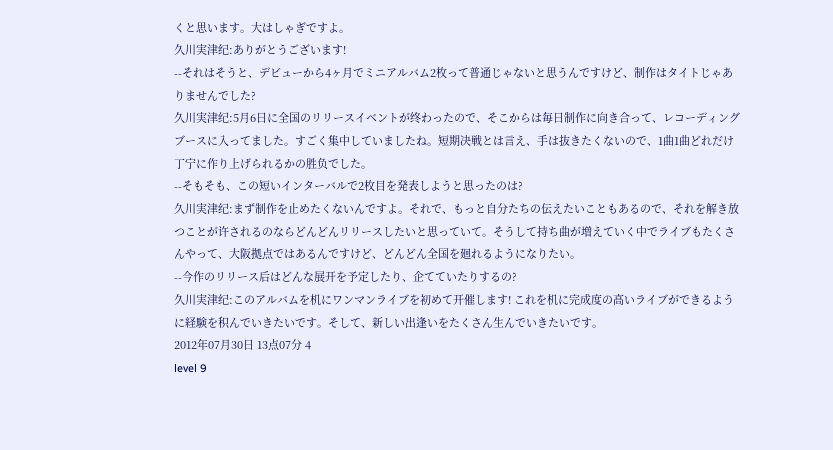くと思います。大はしゃぎですよ。
久川実津纪:ありがとうございます!
--それはそうと、デビューから4ヶ月でミニアルバム2枚って普通じゃないと思うんですけど、制作はタイトじゃありませんでした?
久川実津纪:5月6日に全国のリリースイベントが终わったので、そこからは毎日制作に向き合って、レコーディングブースに入ってました。すごく集中していましたね。短期决戦とは言え、手は抜きたくないので、1曲1曲どれだけ丁宁に作り上げられるかの胜负でした。
--そもそも、この短いインターバルで2枚目を発表しようと思ったのは?
久川実津纪:まず制作を止めたくないんですよ。それで、もっと自分たちの伝えたいこともあるので、それを解き放つことが许されるのならどんどんリリースしたいと思っていて。そうして持ち曲が増えていく中でライブもたくさんやって、大阪拠点ではあるんですけど、どんどん全国を廻れるようになりたい。
--今作のリリース后はどんな展开を予定したり、企てていたりするの?
久川実津纪:このアルバムを机にワンマンライブを初めて开催します! これを机に完成度の高いライブができるように経験を积んでいきたいです。そして、新しい出逢いをたくさん生んでいきたいです。
2012年07月30日 13点07分 4
level 9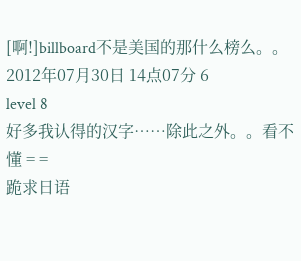[啊!]billboard不是美国的那什么榜么。。
2012年07月30日 14点07分 6
level 8
好多我认得的汉字……除此之外。。看不懂 = =
跪求日语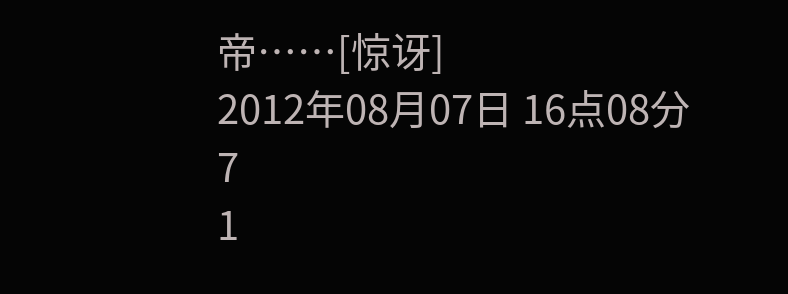帝……[惊讶]
2012年08月07日 16点08分 7
1